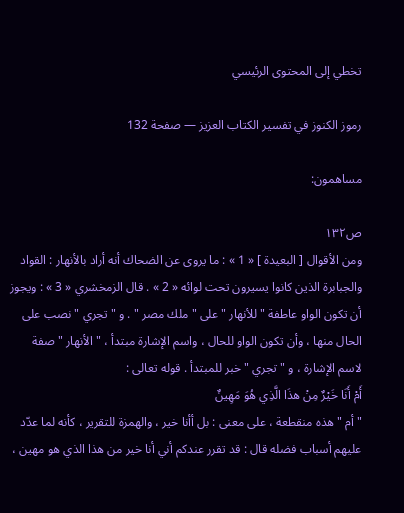تخطي إلى المحتوى الرئيسي

رموز الكنوز في تفسير الكتاب العزيز — صفحة 132

مساهمون:

ص١٣٢
ومن الأقوال [ البعيدة ] « 1 » : ما يروى عن الضحاك أنه أراد بالأنهار : القواد والجبابرة الذين كانوا يسيرون تحت لوائه « 2 » . قال الزمخشري « 3 » : ويجوز أن تكون الواو عاطفة " للأنهار " على " ملك مصر " . و " تجري " نصب على الحال منها ، وأن تكون الواو للحال ، واسم الإشارة مبتدأ ، " الأنهار " صفة لاسم الإشارة ، و " تجري " خبر للمبتدأ . قوله تعالى :
أَمْ أَنَا خَيْرٌ مِنْ هذَا الَّذِي هُوَ مَهِينٌ
" أم " هذه منقطعة ، على معنى : بل أأنا خير ، والهمزة للتقرير ، كأنه لما عدّد عليهم أسباب فضله قال : قد تقرر عندكم أني أنا خير من هذا الذي هو مهين ،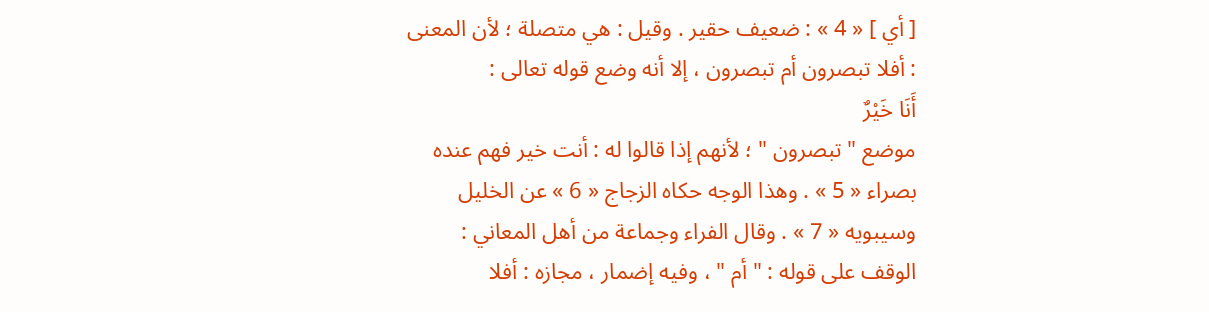[ أي ] « 4 » : ضعيف حقير . وقيل : هي متصلة ؛ لأن المعنى : أفلا تبصرون أم تبصرون ، إلا أنه وضع قوله تعالى :
أَنَا خَيْرٌ
موضع " تبصرون " ؛ لأنهم إذا قالوا له : أنت خير فهم عنده بصراء « 5 » . وهذا الوجه حكاه الزجاج « 6 » عن الخليل وسيبويه « 7 » . وقال الفراء وجماعة من أهل المعاني : الوقف على قوله : " أم " ، وفيه إضمار ، مجازه : أفلا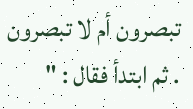تبصرون أم لا تبصرون . ثم ابتدأ فقال : "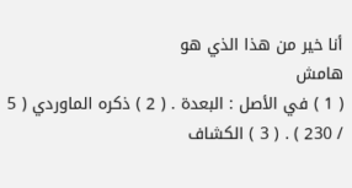أنا خير من هذا الذي هو
هامش
( 1 ) في الأصل : البعدة . ( 2 ) ذكره الماوردي ( 5 / 230 ) . ( 3 ) الكشاف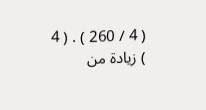( 4 / 260 ) . ( 4 ) زيادة من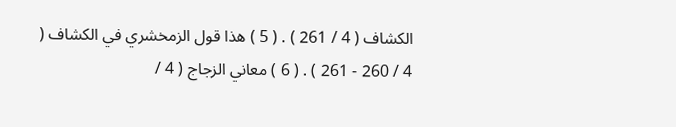الكشاف ( 4 / 261 ) . ( 5 ) هذا قول الزمخشري في الكشاف ( 4 / 260 - 261 ) . ( 6 ) معاني الزجاج ( 4 /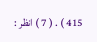415 ) . ( 7 ) انظر :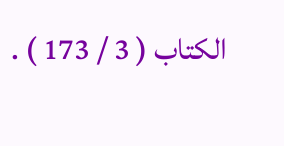الكتاب ( 3 / 173 ) .